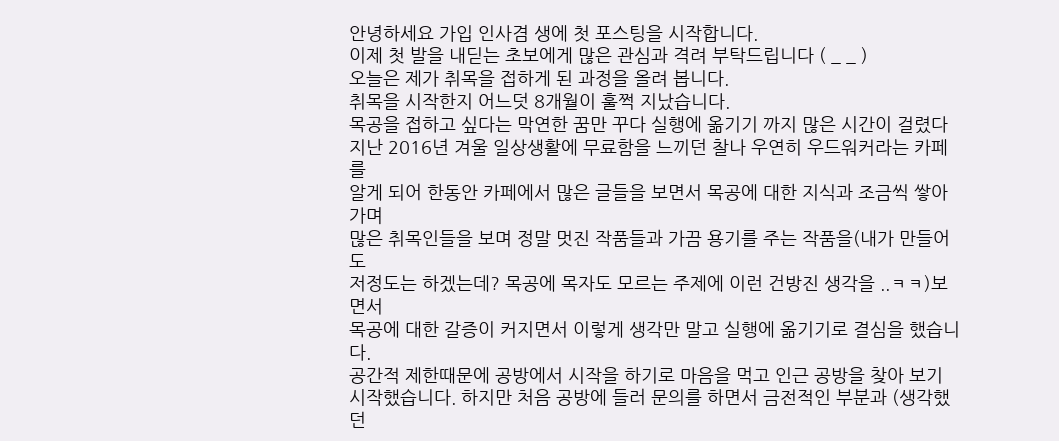안녕하세요 가입 인사겸 생에 첫 포스팅을 시작합니다.
이제 첫 발을 내딛는 초보에게 많은 관심과 격려 부탁드립니다 ( _ _ )
오늘은 제가 취목을 접하게 된 과정을 올려 봅니다.
취목을 시작한지 어느덧 8개월이 훌쩍 지났습니다.
목공을 접하고 싶다는 막연한 꿈만 꾸다 실행에 옮기기 까지 많은 시간이 걸렸다
지난 2016년 겨울 일상생활에 무료함을 느끼던 찰나 우연히 우드워커라는 카페를
알게 되어 한동안 카페에서 많은 글들을 보면서 목공에 대한 지식과 조금씩 쌓아가며
많은 취목인들을 보며 정말 멋진 작품들과 가끔 용기를 주는 작품을(내가 만들어도
저정도는 하겠는데? 목공에 목자도 모르는 주제에 이런 건방진 생각을 ..ㅋㅋ)보면서
목공에 대한 갈증이 커지면서 이렇게 생각만 말고 실행에 옮기기로 결심을 했습니다.
공간적 제한때문에 공방에서 시작을 하기로 마음을 먹고 인근 공방을 찾아 보기
시작했습니다. 하지만 처음 공방에 들러 문의를 하면서 금전적인 부분과 (생각했던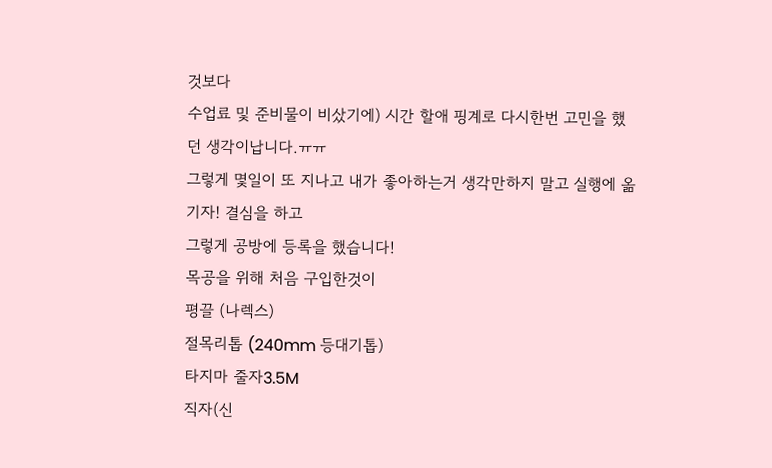것보다
수업료 및 준비물이 비샀기에) 시간 할애 핑계로 다시한번 고민을 했던 생각이납니다.ㅠㅠ
그렇게 몇일이 또 지나고 내가 좋아하는거 생각만하지 말고 실행에 옮기자! 결심을 하고
그렇게 공방에 등록을 했습니다!
목공을 위해 처음 구입한것이
평끌 (나렉스)
절목리톱 (240mm 등대기톱)
타지마 줄자3.5M
직자(신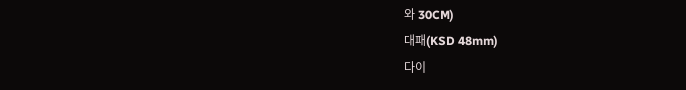와 30CM)
대패(KSD 48mm)
다이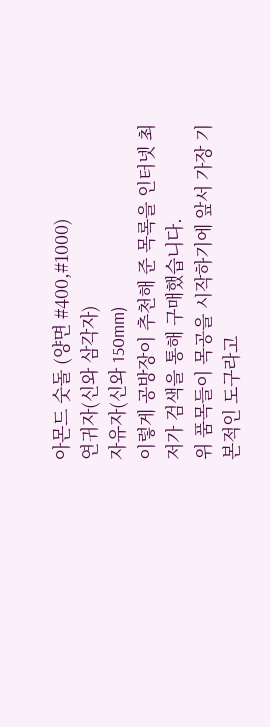아몬드 숫돌 (양면 #400,#1000)
연귀자(신와 삼각자)
자유자(신와 150mm)
이렇게 공방장이 추천해 준 목록을 인터넷 최저가 검색을 통해 구매했습니다.
위 품목들이 목공을 시작하기에 앞서 가장 기본적인 도구라고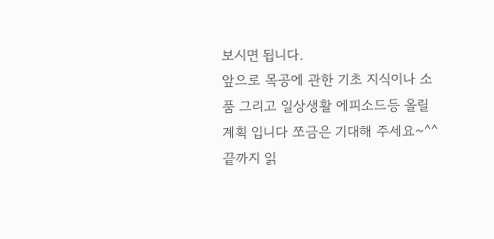보시면 됩니다.
앞으로 목공에 관한 기초 지식이나 소품 그리고 일상생활 에피소드등 올릴 계획 입니다 쪼금은 기대해 주세요~^^
끝까지 읽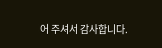어 주셔서 감사합니다.